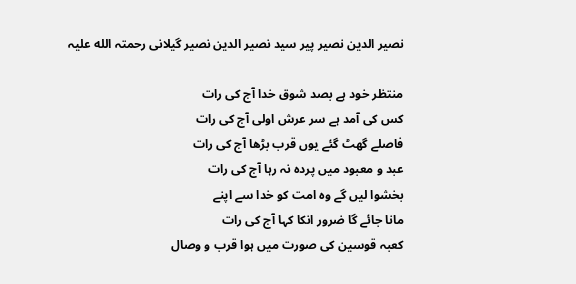نصیر الدین نصیر پیر سید نصیر الدین نصیر گیلانی رحمتہ الله علیہ

منتظر خود ہے بصد شوق خدا آج کی رات
کس کی آمد ہے سر عرش اولی آج کی رات
فاصلے گھٹ گئے یوں قرب بڑھا آج کی رات
عبد و معبود میں پردہ نہ رہا آج کی رات
بخشوا لیں گے وہ امت کو خدا سے اپنے
مانا جائے گا ضرور انکا کہا آج کی رات
کعبہ قوسین کی صورت میں ہوا قرب و وصال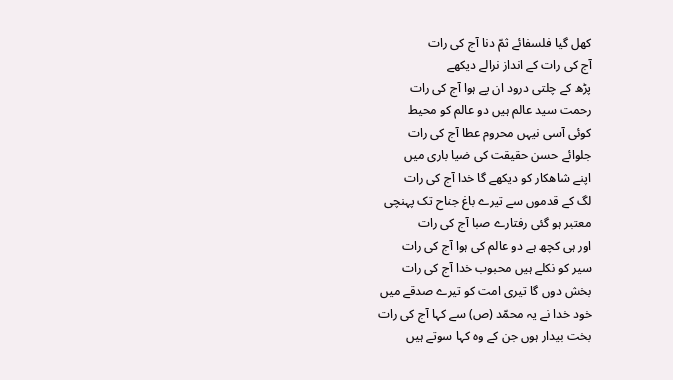کھل گیا فلسفائے ثمّ دنا آج کی رات
آج کی رات کے انداز نرالے دیکھے
پڑھ کے چلتی درود ان پے ہوا آج کی رات
رحمت سید عالم ہیں دو عالم کو محیط
کوئی آسی نیہں محروم عطا آج کی رات
جلوائے حسن حقیقت کی ضیا باری میں
اپنے شاھکار کو دیکھے گا خدا آج کی رات
لگ کے قدموں سے تیرے باغ جناح تک پہنچی
معتبر ہو گئی رفتارے صبا آج کی رات
اور ہی کچھ ہے دو عالم کی ہوا آج کی رات
سیر کو نکلے ہیں محبوب خدا آج کی رات
بخش دوں گا تیری امت کو تیرے صدقے میں
خود خدا نے یہ محمّد (ص) سے کہا آج کی رات
بخت بیدار ہوں جن کے وہ کہا سوتے ہیں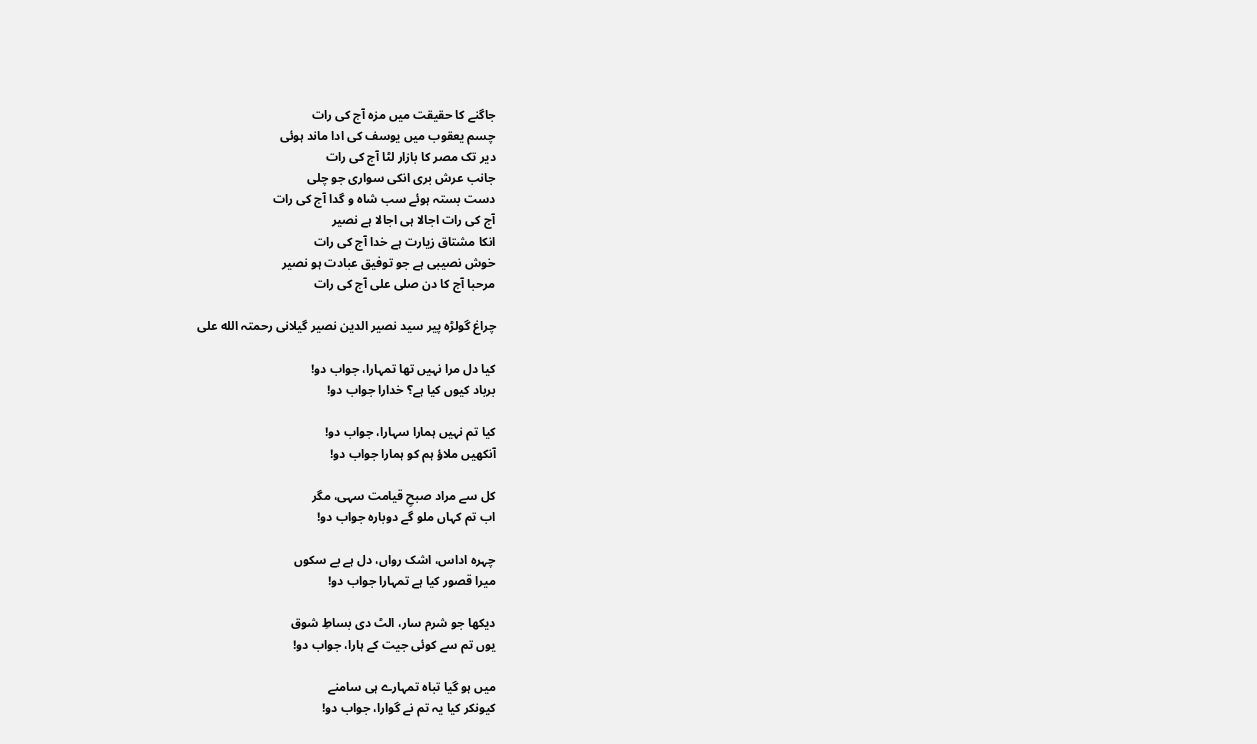جاگنے کا حقیقت میں مزہ آج کی رات
چسم یعقوب میں یوسف کی ادا ماند ہوئی
دیر تک مصر کا بازار لٹا آج کی رات
جانب عرش بری انکی سواری جو چلی
دست بستہ ہوئے سب شاہ و گدا آج کی رات
آج کی رات اجالا ہی اجالا ہے نصیر
انکا مشتاق زیارت ہے خدا آج کی رات
خوش نصیبی ہے جو توفیق عبادت ہو نصیر
مرحبا آج کا دن صلی علی آج کی رات

چراغ گولڑہ پیر سید نصیر الدین نصیر گیلانی رحمتہ الله علی

کیا دل مرا نہیں تھا تمہارا، جواب دو!
برباد کیوں کیا ہے؟ خدارا جواب دو!

کیا تم نہیں ہمارا سہارا، جواب دو!
آنکھیں ملاؤ ہم کو ہمارا جواب دو!

کل سے مراد صبحِ قیامت سہی، مگر
اب تم کہاں ملو گے دوبارہ جواب دو!

چہرہ اداس، اشک رواں، دل ہے بے سکوں
میرا قصور کیا ہے تمہارا جواب دو!

دیکھا جو شرم سار، الٹ دی بساطِ شوق
یوں تم سے کوئی جیت کے ہارا، جواب دو!

میں ہو گیا تباہ تمہارے ہی سامنے
کیونکر کیا یہ تم نے گوارا، جواب دو!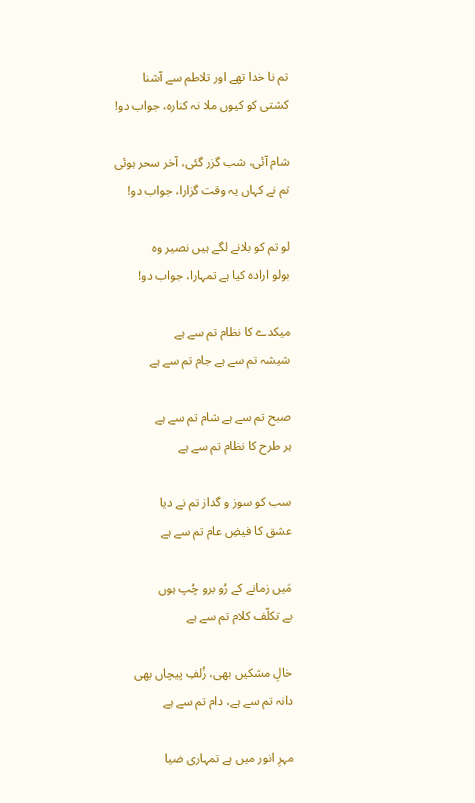تم نا خدا تھے اور تلاطم سے آشنا
کشتی کو کیوں ملا نہ کنارہ، جواب دو!

شام آئی، شب گزر گئی، آخر سحر ہوئی
تم نے کہاں یہ وقت گزارا، جواب دو!

لو تم کو بلانے لگے ہیں نصیر وہ
بولو ارادہ کیا ہے تمہارا، جواب دو!

میکدے کا نظام تم سے ہے
شیشہ تم سے ہے جام تم سے ہے

صبح تم سے ہے شام تم سے ہے
ہر طرح کا نظام تم سے ہے

سب کو سوز و گداز تم نے دیا
عشق کا فیضِ عام تم سے ہے

مَیں زمانے کے رُو برو چُپ ہوں
بے تکلّف کلام تم سے ہے

خالِ مشکیں بھی، زُلفِ پیچاں بھی
دانہ تم سے ہے، دام تم سے ہے

مہرِ انور میں ہے تمہاری ضیا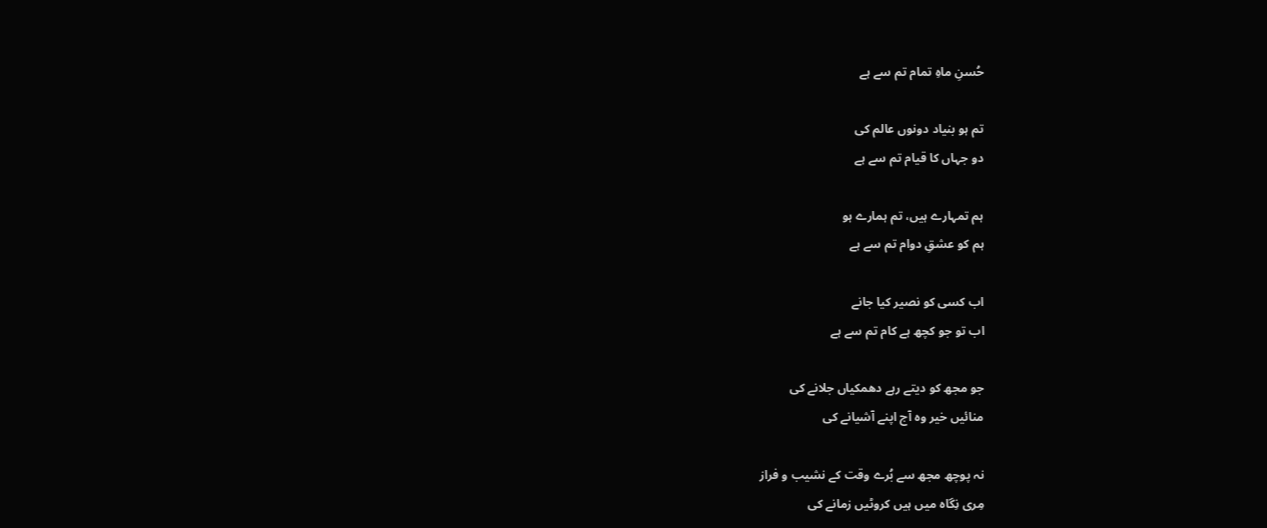حُسنِ ماہِ تمام تم سے ہے

تم ہو بنیاد دونوں عالم کی
دو جہاں کا قیام تم سے ہے

ہم تمہارے ہیں، تم ہمارے ہو
ہم کو عشقِ دوام تم سے ہے

اب کسی کو نصیر کیا جانے
اب تو جو کچھ ہے کام تم سے ہے

جو مجھ کو دیتے رہے دھمکیاں جلانے کی
منائیں خیر وہ آج اپنے آشیانے کی

نہ پوچھ مجھ سے بُرے وقت کے نشیب و فراز
مِری نِگاہ میں ہیں کروٹیں زمانے کی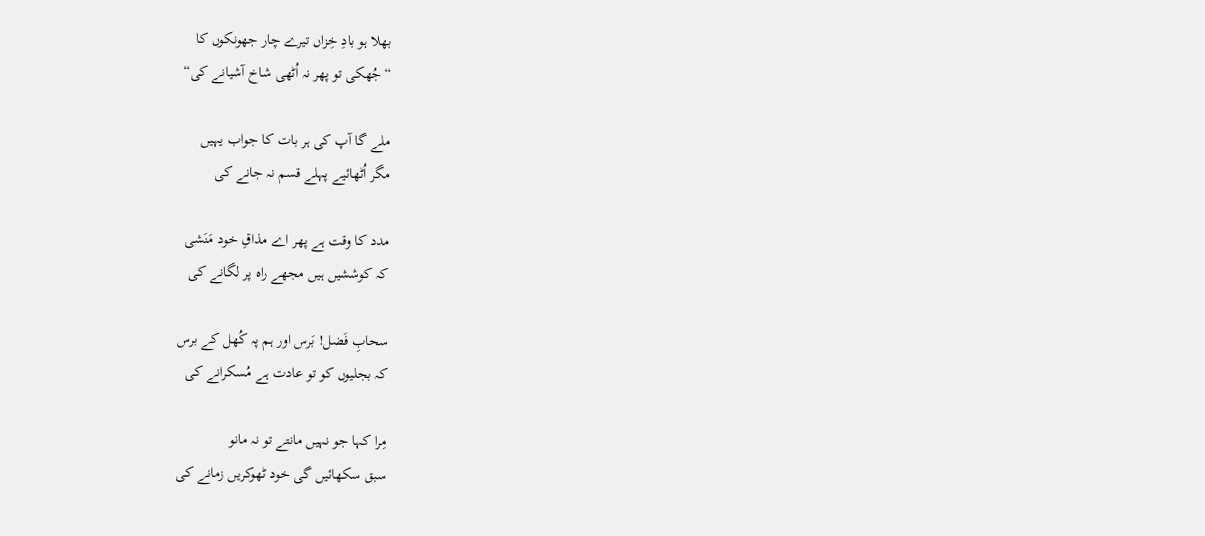بھلا ہو بادِ خِزاں تیرے چار جھونکوں کا
“جُھکی تو پھر نہ اُٹھی شاخ آشیانے کی“

ملے گا آپ کی ہر بات کا جواب یہیں
مگر اُٹھائیے پہلے قسم نہ جانے کی

مدد کا وقت ہے پھر اے مذاقِ خود مَنَشی
کہ کوششیں ہیں مجھے راہ پر لگانے کی

سحابِ فَضل! بَرس اور ہم پہ کُھل کے برس
کہ بجلیوں کو تو عادت ہے مُسکرانے کی

مِرا کہا جو نہیں مانتے تو نہ مانو
سبق سکھائیں گی خود ٹھوکریں زمانے کی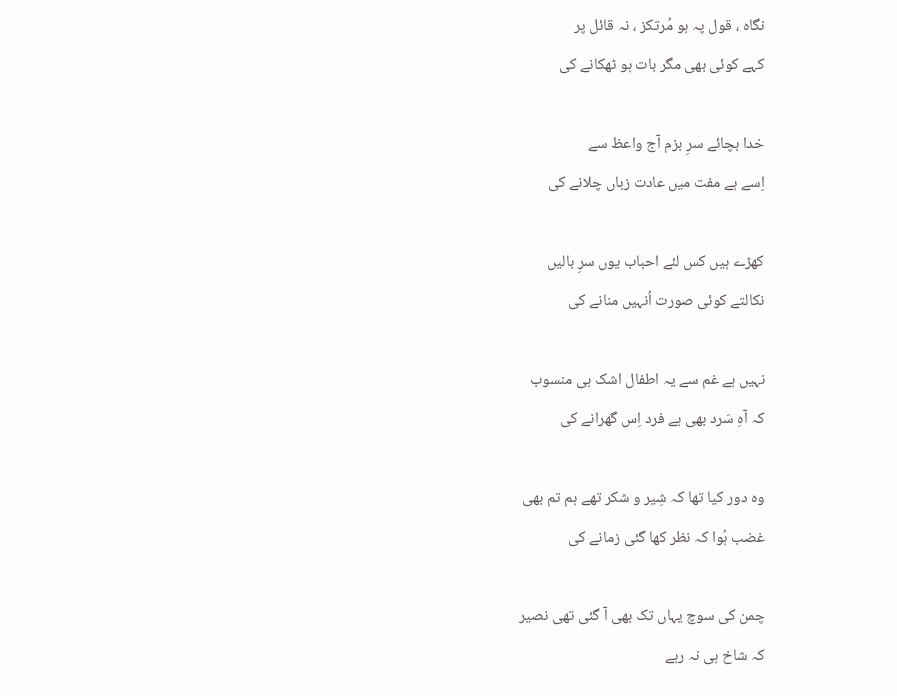نگاہ ، قول پہ ہو مُرتکز ، نہ قائل پر
کہے کوئی بھی مگر بات ہو ٹھکانے کی

خدا بچائے سرِ بزم آج واعظ سے
اِسے ہے مفت میں عادت زباں چلانے کی

کھڑے ہیں کس لئے احباب یوں سرِ بالیں
نکالتے کوئی صورت اُنہیں منانے کی

نہیں ہے غم سے یہ اطفال اشک ہی منسوب
کہ آہِ سَرد بھی ہے فرد اِس گھرانے کی

وہ دور کیا تھا کہ شِیر و شکر تھے ہم تم بھی
غضب ہُوا کہ نظر کھا گئی زمانے کی

چمن کی سوچ یہاں تک بھی آ گئی تھی نصیر
کہ شاخ ہی نہ رہے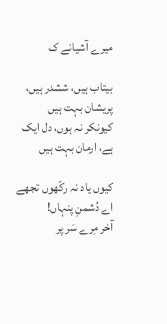میرے آشیانے ک

بیتاب ہیں، ششدر ہیں، پریشان بہت ہیں
کیونکر نہ ہوں، دل ایک ہے، ارمان بہت ہیں

کیوں یاد نہ رکّھوں تجھے اے دُشمنِ پنہاں!
آخر مِرے سَر پر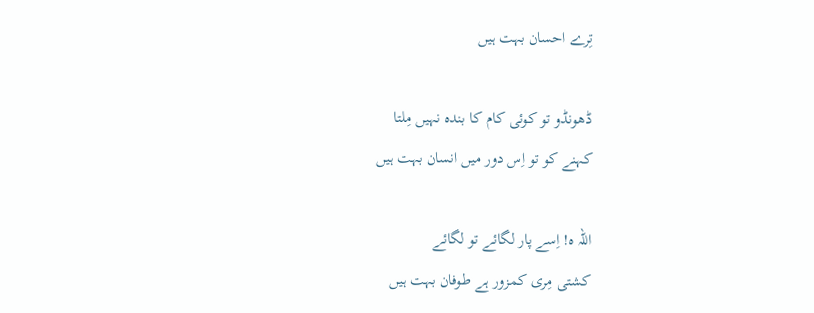تِرے احسان بہت ہیں

ڈھونڈو تو کوئی کام کا بندہ نہیں مِلتا
کہنے کو تو اِس دور میں انسان بہت ہیں

اللہ ہ! اِسے پار لگائے تو لگائے
کشتی مِری کمزور ہے طوفان بہت ہیں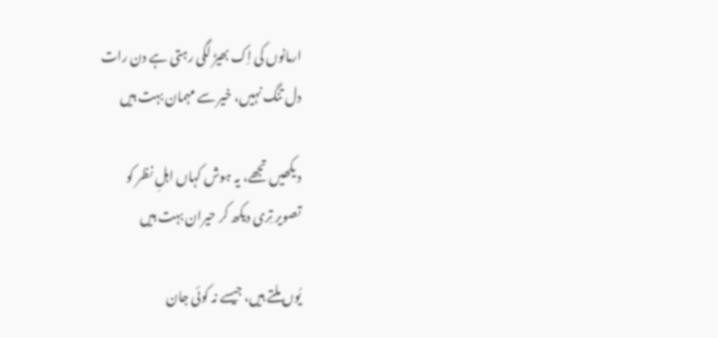ارمانوں کی اِک بھیڑ لگی رہتی ہے دن رات
دل تنگ نہیں، خیر سے مہمان بہت ہیں

دیکھیں تجھے، یہ ہوش کہاں اہلِ نظر کو
تصویر تِری دیکھ کر حیران بہت ہیں

یُوں ملتے ہیں، جیسے نہ کوئی جان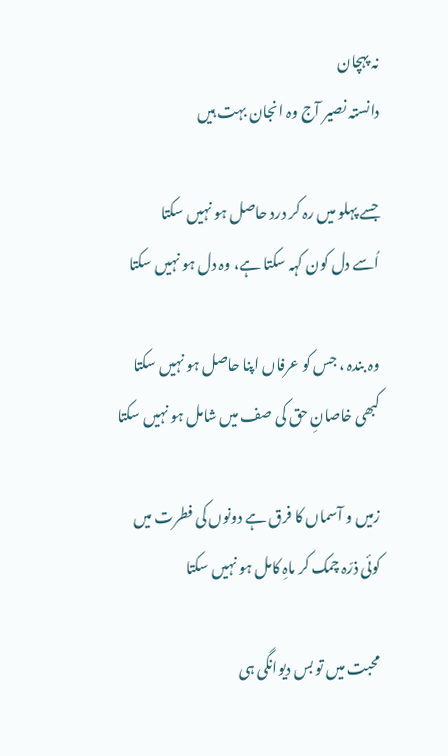نہ پہچان
دانستہ نصیر آج وہ انجان بہت ہیں

جسے پہلو میں رہ کر درد حاصل ہو نہیں سکتا
اُسے دل کون کہہ سکتا ہے، وہ دل ہو نہیں سکتا

وہ بندہ ، جس کو عرفاں اپنا حاصل ہو نہیں سکتا
کبھی خاصانِ حق کی صف میں شامل ہو نہیں سکتا

زمیں و آسماں کا فرق ہے دونوں کی فطرت میں
کوئی ذرّہ چمک کر ماہِ کامل ہو نہیں سکتا

محبت میں تو بس دیوانگی ہی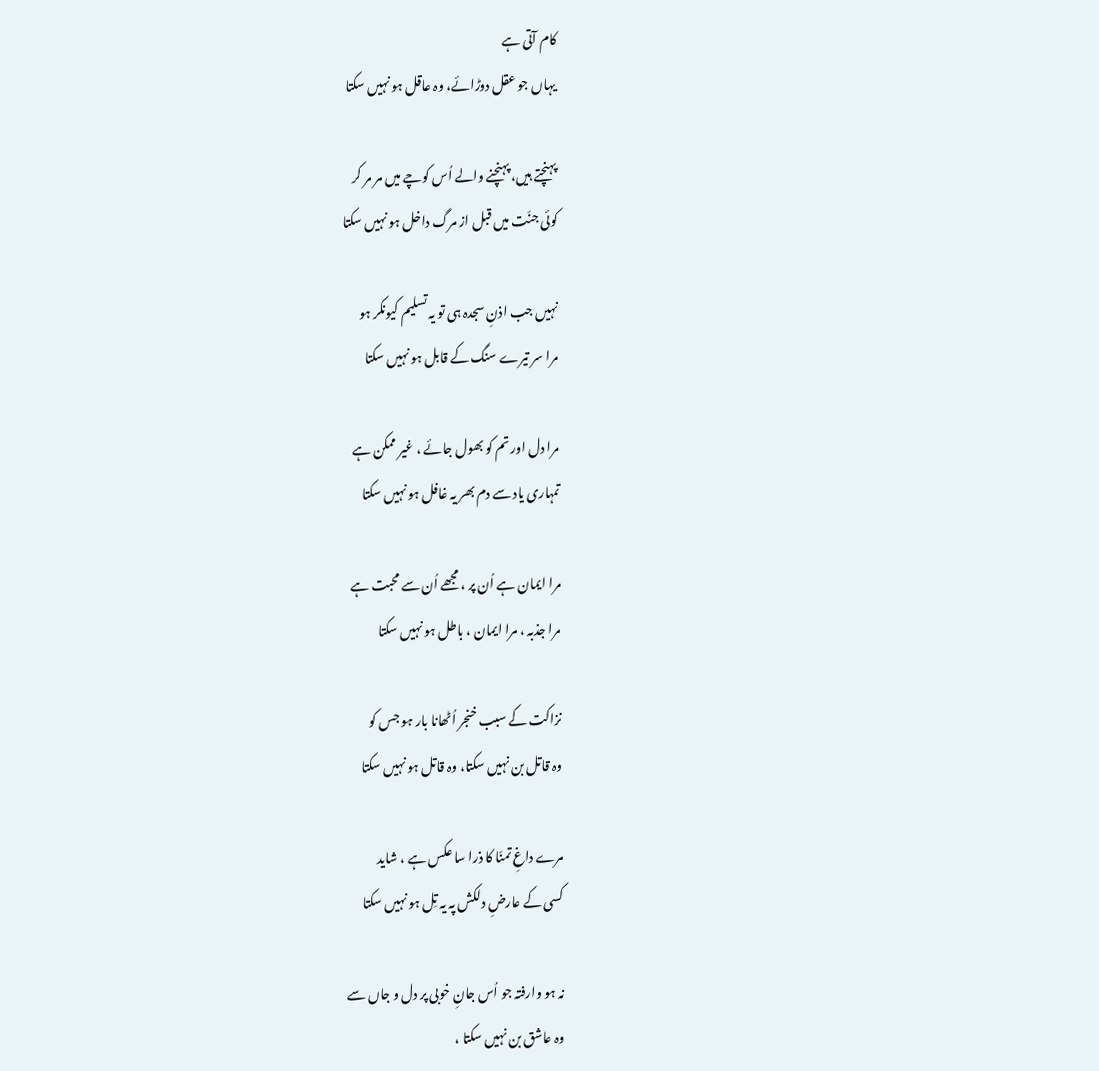کام آتی ہے
یہاں جو عقل دوڑائے، وہ عاقل ہو نہیں سکتا

پہنچتے ہیں، پہنچنے والے اُس کوچے میں مر مر کر
کوئی جنّت میں قبل از مرگ داخل ہو نہیں سکتا

نہیں جب اذنِ سجدہ ہی تو یہ تسلیم کیونکر ہو
مرا سر تیرے سنگ کے قابل ہو نہیں سکتا

مرا دل اور تم کو بھول جائے ، غیر ممکن ہے
تمہاری یاد سے دم بھر یہ غافل ہو نہیں سکتا

مرا ایمان ہے اُن پر ، مجھے اُن سے محبت ہے
مرا جذبہ ، مرا ایمان ، باطل ہو نہیں سکتا

نزاکت کے سبب خنجر اُٹھانا بار ہو جس کو
وہ قاتل بن نہیں سکتا، وہ قاتل ہو نہیں سکتا

مرے داغِ تمنّا کا ذرا سا عکس ہے ، شاید
کسی کے عارضِ دلکش پہ یہ تِل ہو نہیں سکتا

نہ ہو وارفتہ جو اُس جانِ خوبی پر دل و جاں سے
وہ عاشق بن نہیں سکتا ،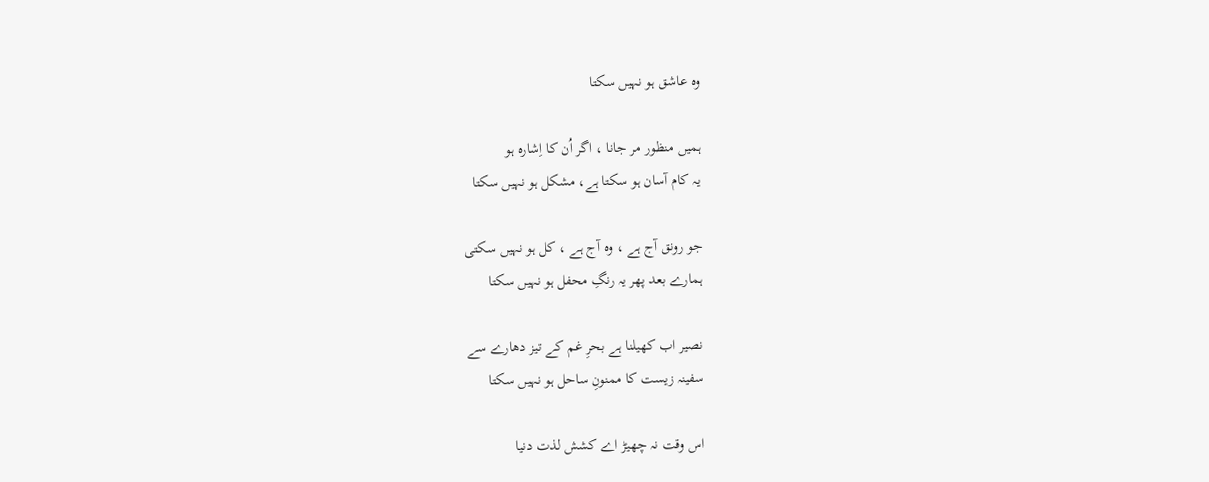وہ عاشق ہو نہیں سکتا

ہمیں منظور مر جانا ، اگر اُن کا اِشارہ ہو
یہ کام آسان ہو سکتا ہے، مشکل ہو نہیں سکتا

جو رونق آج ہے ، وہ آج ہے ، کل ہو نہیں سکتی
ہمارے بعد پھر یہ رنگِ محفل ہو نہیں سکتا

نصیر اب کھیلنا ہے بحرِ غم کے تیز دھارے سے
سفینہ زیست کا ممنونِ ساحل ہو نہیں سکتا

اس وقت نہ چھیڑ اے کشش لذت دنیا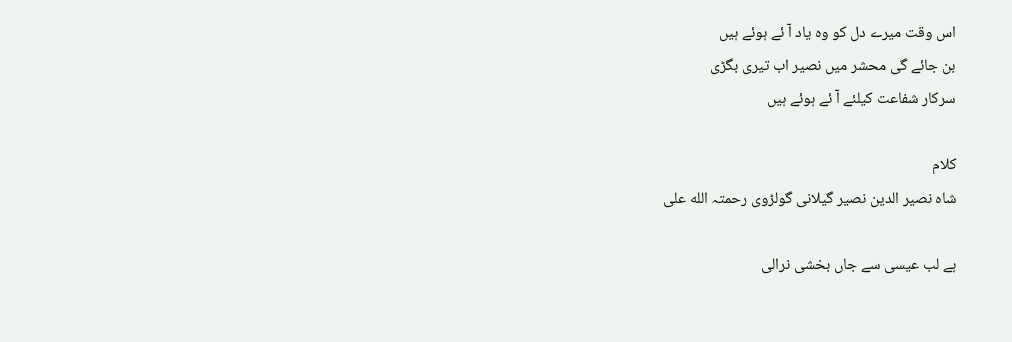اس وقت میرے دل کو وہ یاد آ ئے ہوئے ہیں
بن جائے گی محشر میں نصیر اب تیری بگڑی
سرکار شفاعت کیلئے آ ئے ہوئے ہیں

کلام
شاہ نصیر الدین نصیر گیلانی گولڑوی رحمتہ الله علی

ہے لب عیسی سے جاں بخشی نرالی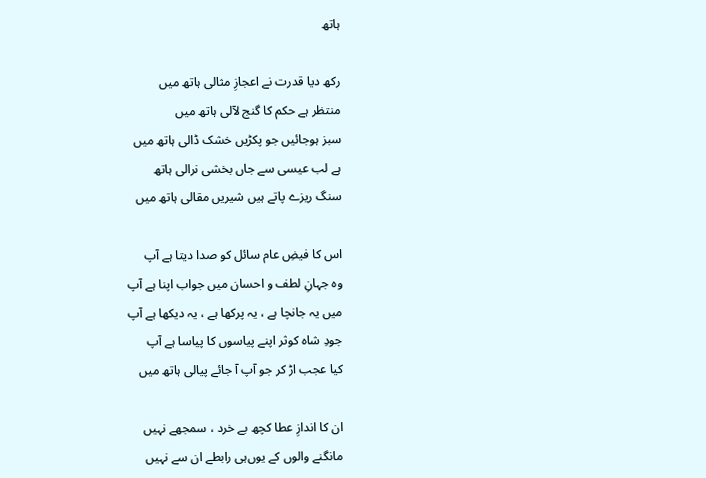ہاتھ

رکھ دیا قدرت نے اعجازِ مثالی ہاتھ میں
منتظر ہے حکم کا گنج لآلی ہاتھ میں
سبز ہوجائیں جو پکڑیں خشک ڈالی ہاتھ میں
ہے لب عیسی سے جاں بخشی نرالی ہاتھ
سنگ ریزے پاتے ہیں شیریں مقالی ہاتھ میں

اس کا فیضِ عام سائل کو صدا دیتا ہے آپ
وہ جہانِ لطف و احسان میں جواب اپنا ہے آپ
میں یہ جانچا ہے ، یہ پرکھا ہے ، یہ دیکھا ہے آپ
جودِ شاہ کوثر اپنے پیاسوں کا پیاسا ہے آپ
کیا عجب اڑ کر جو آپ آ جائے پیالی ہاتھ میں

ان کا اندازِ عطا کچھ بے خرد ، سمجھے نہیں
مانگنے والوں کے یوں‌ہی رابطے ان سے نہیں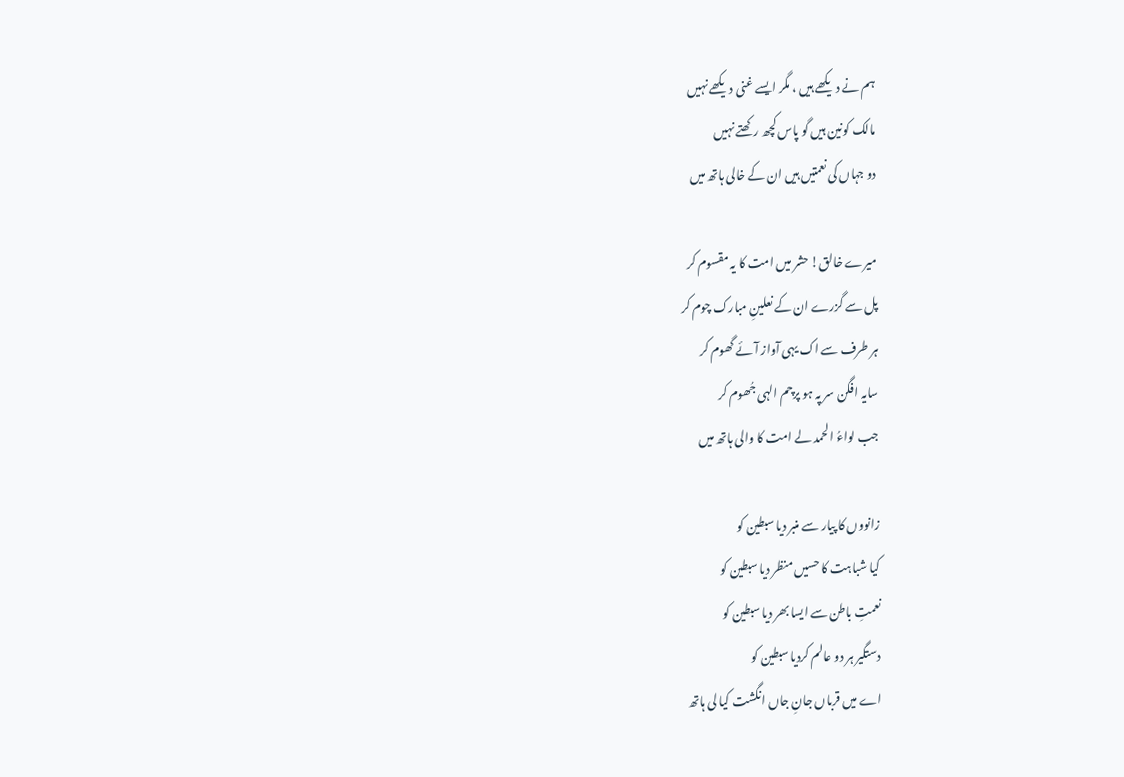ہم نے دیکھے ہیں ، مگر ایسے غنی دیکھے نہیں
مالک کونین ہیں گو پاس کچھ رکھتے نہیں
دو جہاں کی نعمتیں ہیں ان کے خالی ہاتھ میں

میرے خالق! حشر میں امت کا یہ مقسوم کر
پل سے گزرے ان کے نعلینِ مبارک چوم کر
ہر طرف سے اک یہی آواز آئے گھوم کر
سایہ افگن سر پہ ہو پرچم الہی جُھوم کر
جب لواءُ الحمد لے امت کا والی ہاتھ میں

زانووں کا پیار سے منبر دیا سبطین کو
کیا شباہت کا حسیں منظر دیا سبطین کو
نعمتِ باطن سے ایسا بھر دیا سبطین کو
دستگیر ہر دو عالم کردیا سبطین کو
اے میں قرباں جانِ جاں انگشت کیا لی ہاتھ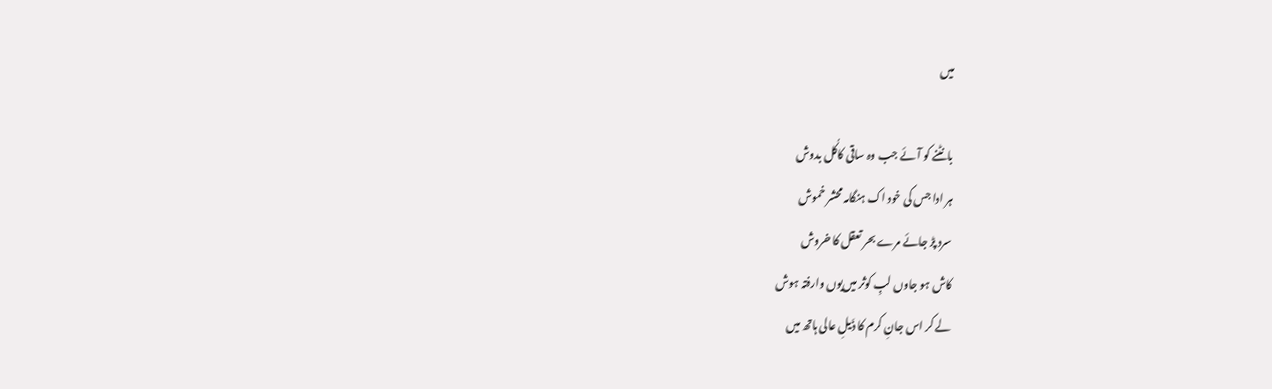میں

بانٹنے کو آئے جب وہ ساقی کاکُل بدوش
ہر ادا جس کی خود اک ہنگامہ محشر خموش
سرد پڑ جائے مرے بحر تعقل کا خروش
کاش ہو جاوں لبِ کوثر میں‌یوں وارفتہ ہوش
لے کر اس جانِ کرم کا ذَیلِ عالی ہاتھ میں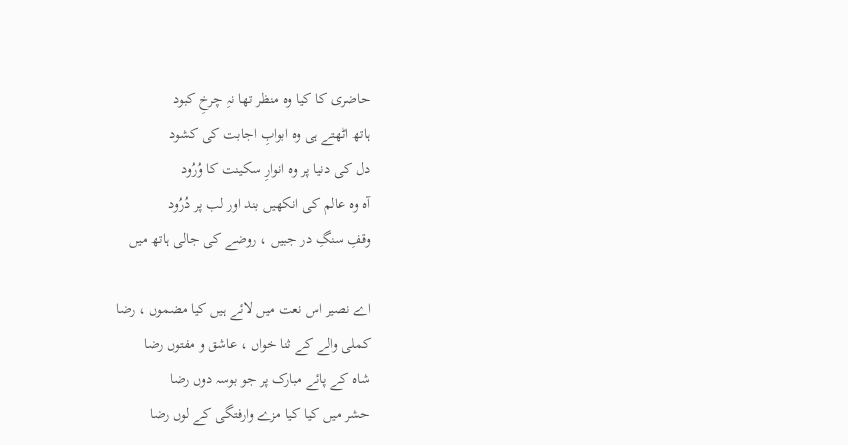حاضری کا کیا وہ منظر تھا نہِ چرخِ کبود
ہاتھ اٹھتے ہی وہ ابوابِ اجابت کی کشود
دل کی دنیا پر وہ انوارِ سکینت کا وُرُود
آہ وہ عالم کی انکھیں بند اور لب پر دُرُود
وقفِ سنگِ در جبیں ، روضے کی جالی ہاتھ میں

اے نصیر اس نعت میں لائے ہیں کیا مضموں ، رضا
کملی والے کے ثنا خواں ، عاشق و مفتوں رضا
شاہ کے پائے مبارک پر جو بوسہ دوں رضا
حشر میں کیا کیا مزے وارفتگی کے لوں رضا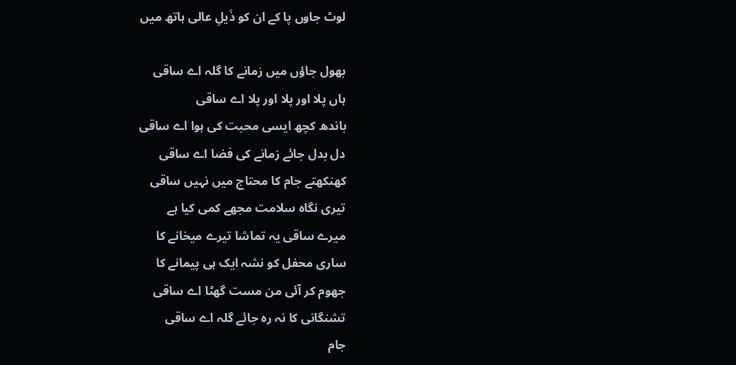لوٹ جاوں پا کے ان کو ذَیلِ عالی ہاتھ میں

بھول جاؤں میں زمانے کا گلہ اے ساقی
ہاں پلا اور پلا اور پلا اے ساقی
باندھ کچھ ایسی محبت کی ہوا اے ساقی
دل بدل جائے زمانے کی فضا اے ساقی
کھنکھتے جام کا محتاج میں نہیں ساقی
تیری نگاہ سلامت مجھے کمی کیا ہے
میرے ساقی یہ تماشا تیرے میخانے کا
ساری محفل کو نشہ ایک ہی پیمانے کا
جھوم کر آئی من مست گھٹا اے ساقی
تشنگانی کا نہ رہ جائے گلہ اے ساقی
جام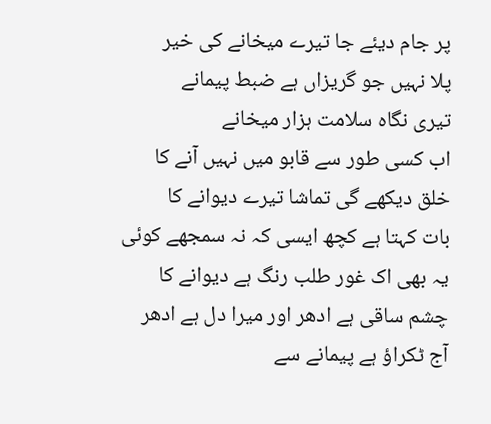پر جام دیئے جا تیرے میخانے کی خیر
پلا نہیں جو گریزاں ہے ضبط پیمانے
تیری نگاہ سلامت ہزار میخانے
اب کسی طور سے قابو میں نہیں آنے کا
خلق دیکھے گی تماشا تیرے دیوانے کا
بات کہتا ہے کچھ ایسی کہ نہ سمجھے کوئی
یہ بھی اک غور طلب رنگ ہے دیوانے کا
چشم ساقی ہے ادھر اور میرا دل ہے ادھر
آج ٹکراؤ ہے پیمانے سے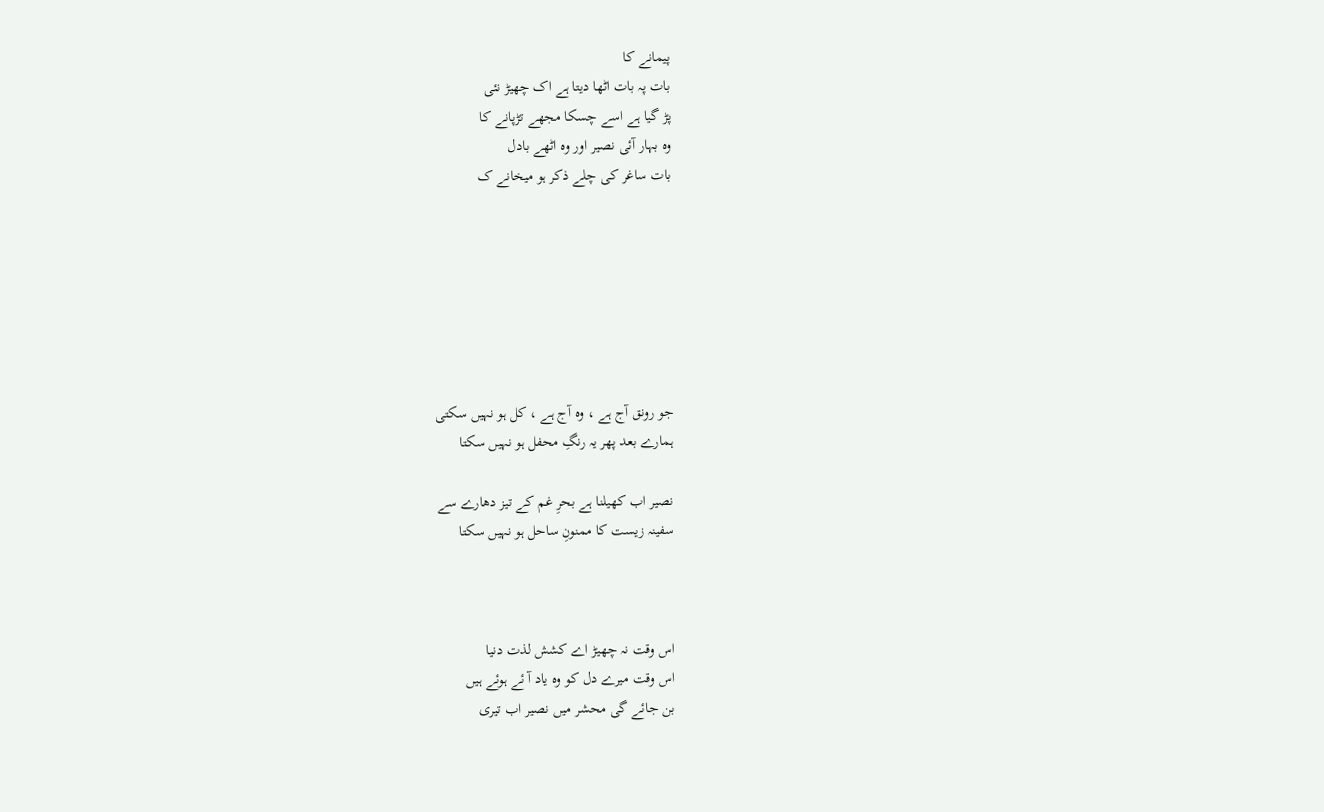پیمانے کا
بات پہ بات اٹھا دیتا ہے اک چھیڑ نئی
پڑ گیا ہے اسے چسکا مجھے تڑپانے کا
وہ بہار آئی نصیر اور وہ اٹھے بادل
بات ساغر کی چلے ذکر ہو میخانے ک







جو رونق آج ہے ، وہ آج ہے ، کل ہو نہیں سکتی
ہمارے بعد پھر یہ رنگِ محفل ہو نہیں سکتا

نصیر اب کھیلنا ہے بحرِ غم کے تیز دھارے سے
سفینہ زیست کا ممنونِ ساحل ہو نہیں سکتا



اس وقت نہ چھیڑ اے کشش لذت دنیا
اس وقت میرے دل کو وہ یاد آ ئے ہوئے ہیں
بن جائے گی محشر میں نصیر اب تیری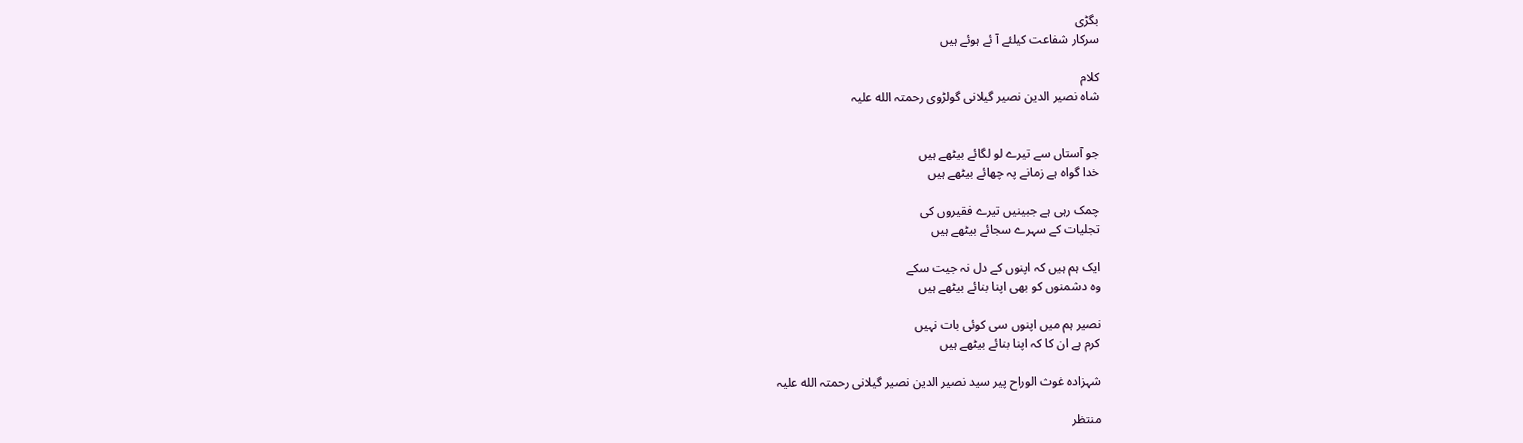بگڑی
سرکار شفاعت کیلئے آ ئے ہوئے ہیں

کلام
شاہ نصیر الدین نصیر گیلانی گولڑوی رحمتہ الله علیہ


جو آستاں سے تیرے لو لگائے بیٹھے ہیں
خدا گواہ ہے زمانے پہ چھائے بیٹھے ہیں

چمک رہی ہے جبینیں تیرے فقیروں کی
تجلیات کے سہرے سجائے بیٹھے ہیں

ایک ہم ہیں کہ اپنوں کے دل نہ جیت سکے
وہ دشمنوں کو بھی اپنا بنائے بیٹھے ہیں

نصیر ہم میں اپنوں سی کوئی بات نہیں
کرم ہے ان کا کہ اپنا بنائے بیٹھے ہیں

شہزادہ غوث الوراح پیر سید نصیر الدین نصیر گیلانی رحمتہ الله علیہ

منتظر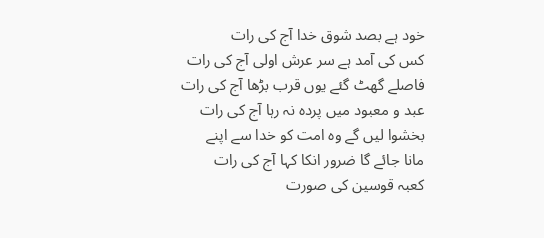خود ہے بصد شوق خدا آج کی رات
کس کی آمد ہے سر عرش اولی آج کی رات
فاصلے گھٹ گئے یوں قرب بڑھا آج کی رات
عبد و معبود میں پردہ نہ رہا آج کی رات
بخشوا لیں گے وہ امت کو خدا سے اپنے
مانا جائے گا ضرور انکا کہا آج کی رات
کعبہ قوسین کی صورت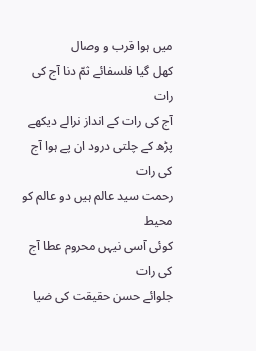میں ہوا قرب و وصال
کھل گیا فلسفائے ثمّ دنا آج کی رات
آج کی رات کے انداز نرالے دیکھے
پڑھ کے چلتی درود ان پے ہوا آج کی رات
رحمت سید عالم ہیں دو عالم کو محیط
کوئی آسی نیہں محروم عطا آج کی رات
جلوائے حسن حقیقت کی ضیا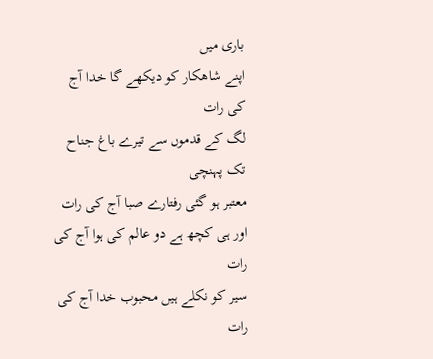باری میں
اپنے شاھکار کو دیکھے گا خدا آج کی رات
لگ کے قدموں سے تیرے باغ جناح تک پہنچی
معتبر ہو گئی رفتارے صبا آج کی رات
اور ہی کچھ ہے دو عالم کی ہوا آج کی رات
سیر کو نکلے ہیں محبوب خدا آج کی رات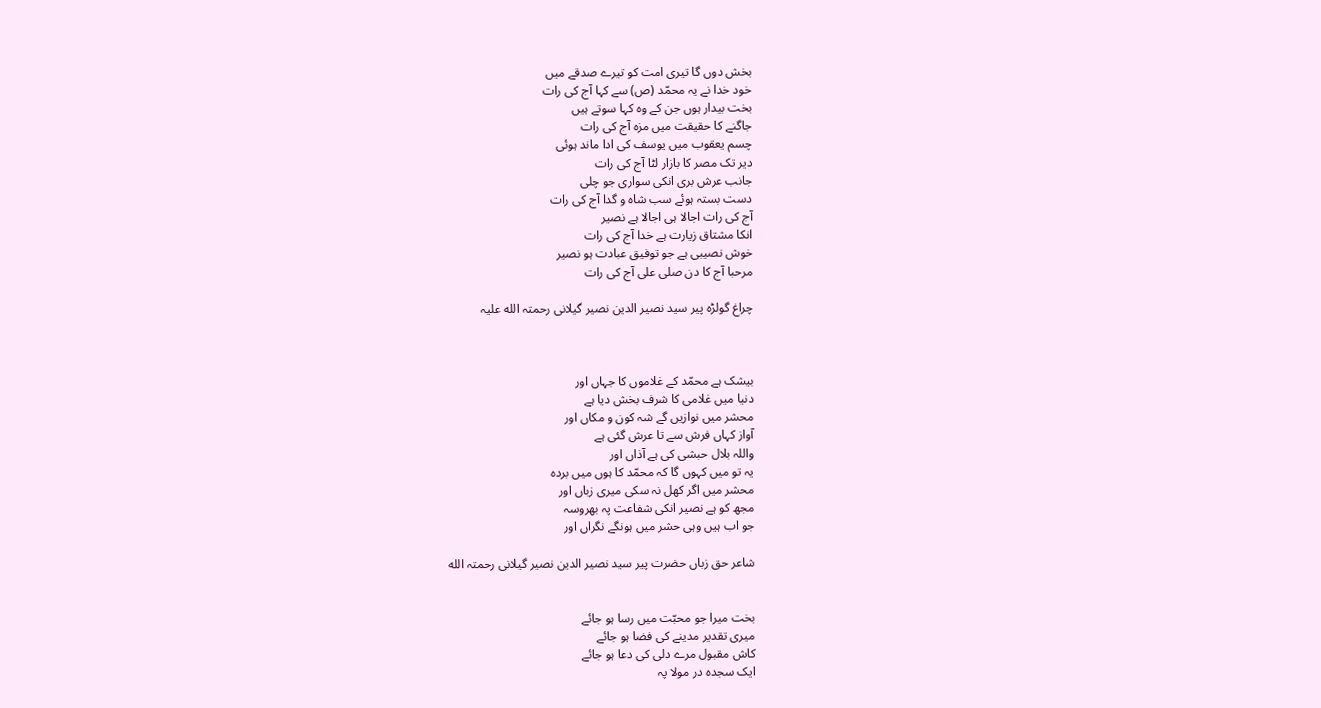بخش دوں گا تیری امت کو تیرے صدقے میں
خود خدا نے یہ محمّد (ص) سے کہا آج کی رات
بخت بیدار ہوں جن کے وہ کہا سوتے ہیں
جاگنے کا حقیقت میں مزہ آج کی رات
چسم یعقوب میں یوسف کی ادا ماند ہوئی
دیر تک مصر کا بازار لٹا آج کی رات
جانب عرش بری انکی سواری جو چلی
دست بستہ ہوئے سب شاہ و گدا آج کی رات
آج کی رات اجالا ہی اجالا ہے نصیر
انکا مشتاق زیارت ہے خدا آج کی رات
خوش نصیبی ہے جو توفیق عبادت ہو نصیر
مرحبا آج کا دن صلی علی آج کی رات

چراغ گولڑہ پیر سید نصیر الدین نصیر گیلانی رحمتہ الله علیہ



بیشک ہے محمّد کے غلاموں کا جہاں اور
دنیا میں غلامی کا شرف بخش دیا ہے
محشر میں نوازیں گے شہ کون و مکاں اور
آواز کہاں فرش سے تا عرش گئی ہے
واللہ بلال حبشی کی ہے آذاں اور
یہ تو میں کہوں گا کہ محمّد کا ہوں میں بردہ
محشر میں اگر کھل نہ سکی میری زباں اور
مجھ کو ہے نصیر انکی شفاعت پہ بھروسہ
جو اب ہیں وہی حشر میں ہونگے نگراں اور

شاعر حق زباں حضرت پیر سید نصیر الدین نصیر گیلانی رحمتہ الله


بخت میرا جو محبّت میں رسا ہو جائے
میری تقدیر مدینے کی فضا ہو جائے
کاش مقبول مرے دلی کی دعا ہو جائے
ایک سجدہ در مولا پہ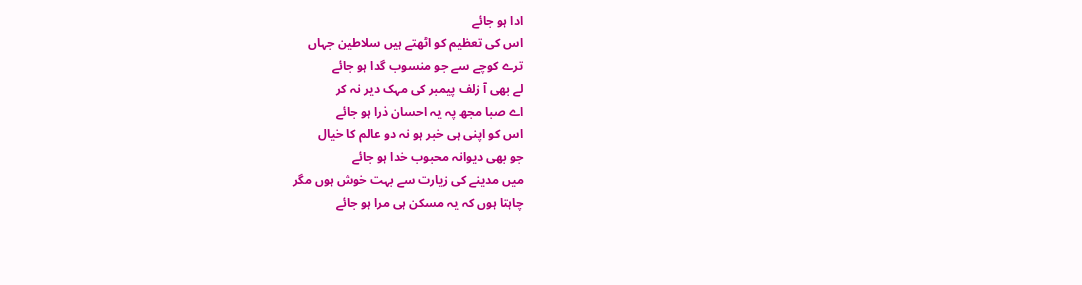ادا ہو جائے
اس کی تعظیم کو اٹھتے ہیں سلاطین جہاں
ترے کوچے سے جو منسوب گدا ہو جائے
لے بھی آ زلف پیمبر کی مہک دیر نہ کر
اے صبا مجھ پہ یہ احسان ذرا ہو جائے
اس کو اپنی ہی خبر ہو نہ دو عالم کا خیال
جو بھی دیوانہ محبوب خدا ہو جائے
میں مدینے کی زیارت سے بہت خوش ہوں مگر
چاہتا ہوں کہ یہ مسکن ہی مرا ہو جائے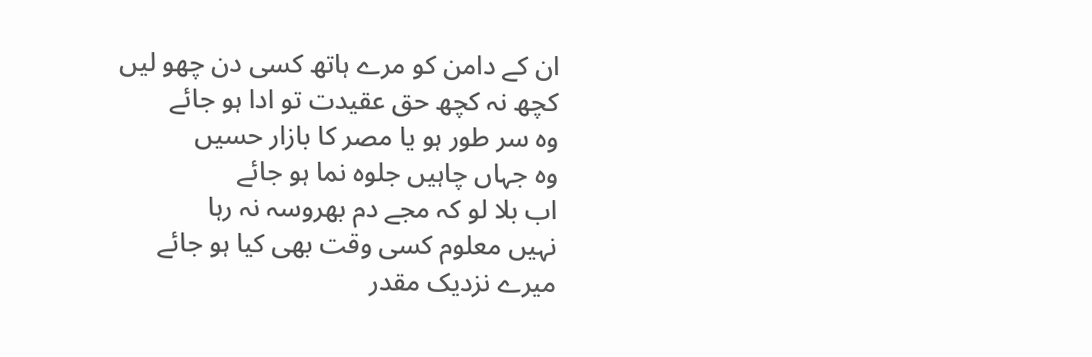ان کے دامن کو مرے ہاتھ کسی دن چھو لیں
کچھ نہ کچھ حق عقیدت تو ادا ہو جائے
وہ سر طور ہو یا مصر کا بازار حسیں
وہ جہاں چاہیں جلوہ نما ہو جائے
اب بلا لو کہ مجے دم بھروسہ نہ رہا
نہیں معلوم کسی وقت بھی کیا ہو جائے
میرے نزدیک مقدر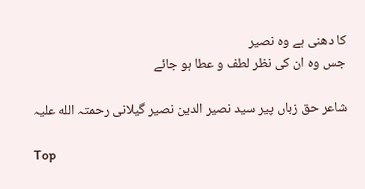کا دھنی ہے وہ نصیر
جس وہ ان کی نظر لطف و عطا ہو جائے

شاعر حق زباں پیر سید نصیر الدین نصیر گیلانی رحمتہ الله علیہ

Top